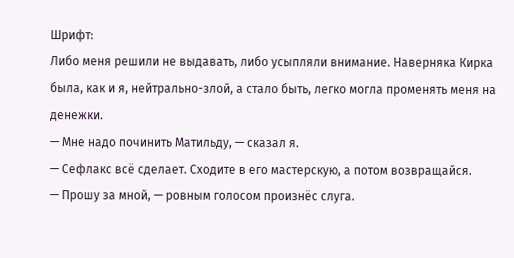Шрифт:
Либо меня решили не выдавать, либо усыпляли внимание. Наверняка Кирка была, как и я, нейтрально-злой, а стало быть, легко могла променять меня на денежки.
— Мне надо починить Матильду, — сказал я.
— Сефлакс всё сделает. Сходите в его мастерскую, а потом возвращайся.
— Прошу за мной, — ровным голосом произнёс слуга.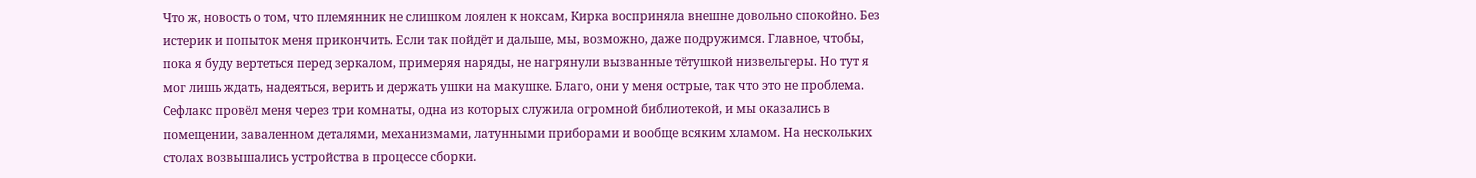Что ж, новость о том, что племянник не слишком лоялен к ноксам, Кирка восприняла внешне довольно спокойно. Без истерик и попыток меня прикончить. Если так пойдёт и дальше, мы, возможно, даже подружимся. Главное, чтобы, пока я буду вертеться перед зеркалом, примеряя наряды, не нагрянули вызванные тётушкой низвельгеры. Но тут я мог лишь ждать, надеяться, верить и держать ушки на макушке. Благо, они у меня острые, так что это не проблема.
Сефлакс провёл меня через три комнаты, одна из которых служила огромной библиотекой, и мы оказались в помещении, заваленном деталями, механизмами, латунными приборами и вообще всяким хламом. На нескольких столах возвышались устройства в процессе сборки.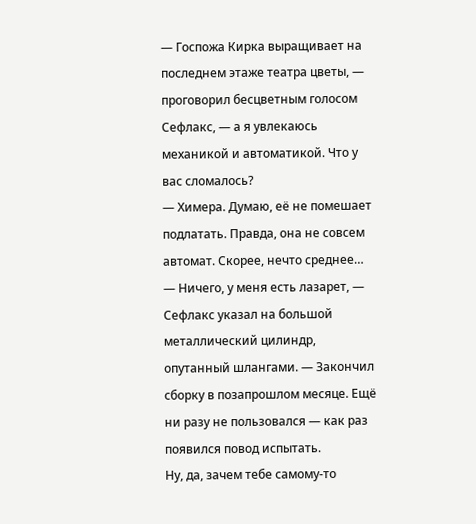— Госпожа Кирка выращивает на последнем этаже театра цветы, — проговорил бесцветным голосом Сефлакс, — а я увлекаюсь механикой и автоматикой. Что у вас сломалось?
— Химера. Думаю, её не помешает подлатать. Правда, она не совсем автомат. Скорее, нечто среднее…
— Ничего, у меня есть лазарет, — Сефлакс указал на большой металлический цилиндр, опутанный шлангами. — Закончил сборку в позапрошлом месяце. Ещё ни разу не пользовался — как раз появился повод испытать.
Ну, да, зачем тебе самому-то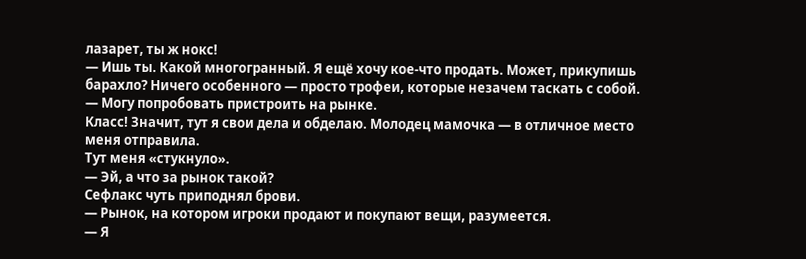лазарет, ты ж нокс!
— Ишь ты. Какой многогранный. Я ещё хочу кое-что продать. Может, прикупишь барахло? Ничего особенного — просто трофеи, которые незачем таскать с собой.
— Могу попробовать пристроить на рынке.
Класс! Значит, тут я свои дела и обделаю. Молодец мамочка — в отличное место меня отправила.
Тут меня «стукнуло».
— Эй, а что за рынок такой?
Сефлакс чуть приподнял брови.
— Рынок, на котором игроки продают и покупают вещи, разумеется.
— Я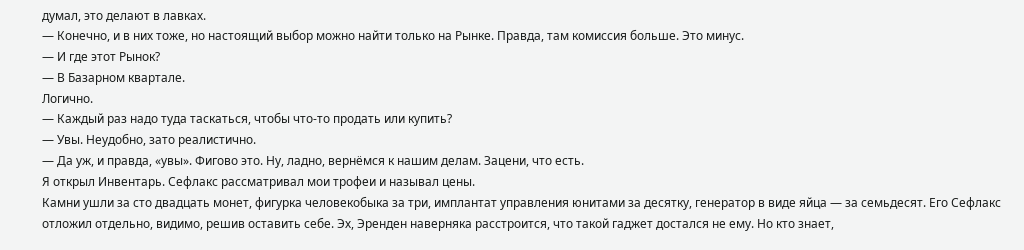думал, это делают в лавках.
— Конечно, и в них тоже, но настоящий выбор можно найти только на Рынке. Правда, там комиссия больше. Это минус.
— И где этот Рынок?
— В Базарном квартале.
Логично.
— Каждый раз надо туда таскаться, чтобы что-то продать или купить?
— Увы. Неудобно, зато реалистично.
— Да уж, и правда, «увы». Фигово это. Ну, ладно, вернёмся к нашим делам. Зацени, что есть.
Я открыл Инвентарь. Сефлакс рассматривал мои трофеи и называл цены.
Камни ушли за сто двадцать монет, фигурка человекобыка за три, имплантат управления юнитами за десятку, генератор в виде яйца — за семьдесят. Его Сефлакс отложил отдельно, видимо, решив оставить себе. Эх, Эренден наверняка расстроится, что такой гаджет достался не ему. Но кто знает,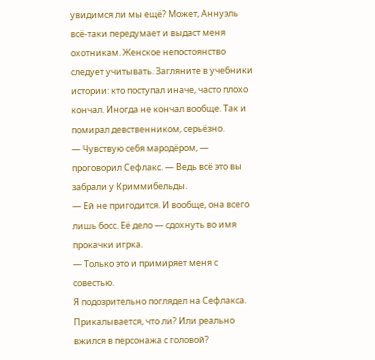увидимся ли мы ещё? Может, Аннуэль всё-таки передумает и выдаст меня охотникам. Женское непостоянство следует учитывать. Загляните в учебники истории: кто поступал иначе, часто плохо кончал. Иногда не кончал вообще. Так и помирал девственником, серьёзно.
— Чувствую себя мародёром, — проговорил Сефлакс. — Ведь всё это вы забрали у Криммибельды.
— Ей не пригодится. И вообще, она всего лишь босс. Её дело — сдохнуть во имя прокачки игрка.
— Только это и примиряет меня с совестью.
Я подозрительно поглядел на Сефлакса. Прикалывается, что ли? Или реально вжился в персонажа с головой?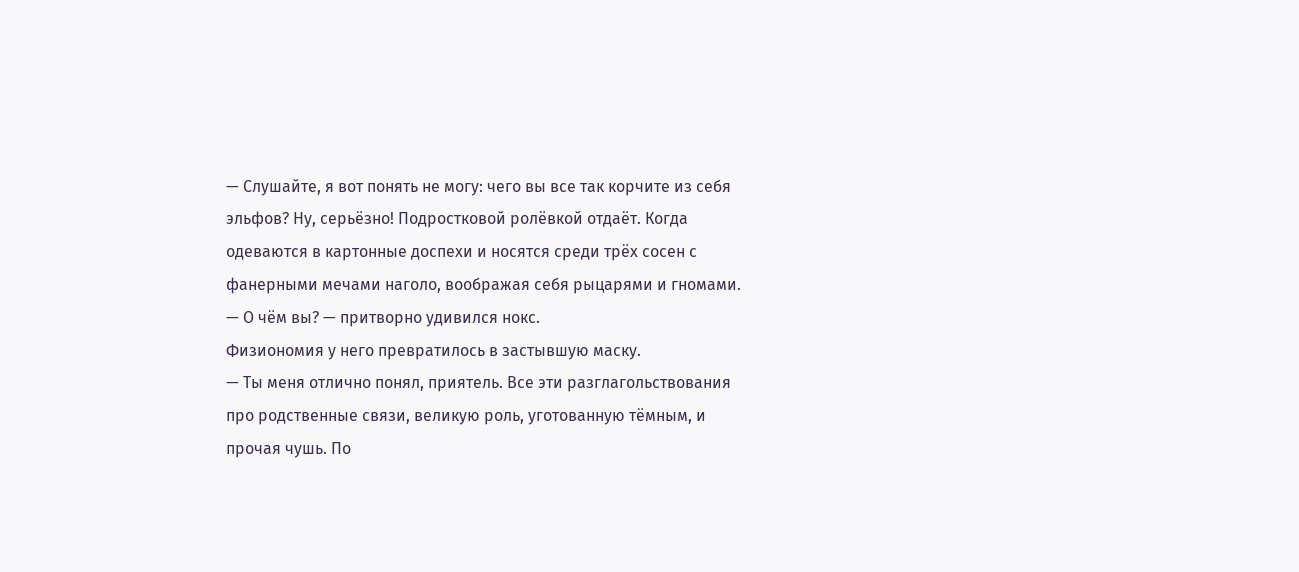— Слушайте, я вот понять не могу: чего вы все так корчите из себя эльфов? Ну, серьёзно! Подростковой ролёвкой отдаёт. Когда одеваются в картонные доспехи и носятся среди трёх сосен с фанерными мечами наголо, воображая себя рыцарями и гномами.
— О чём вы? — притворно удивился нокс.
Физиономия у него превратилось в застывшую маску.
— Ты меня отлично понял, приятель. Все эти разглагольствования про родственные связи, великую роль, уготованную тёмным, и прочая чушь. По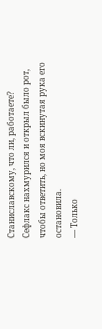Станиславскому, что ли, работаете?
Сефлакс нахмурился и открыл было рот, чтобы ответить, но моя вскинутая рука его остановила.
— Только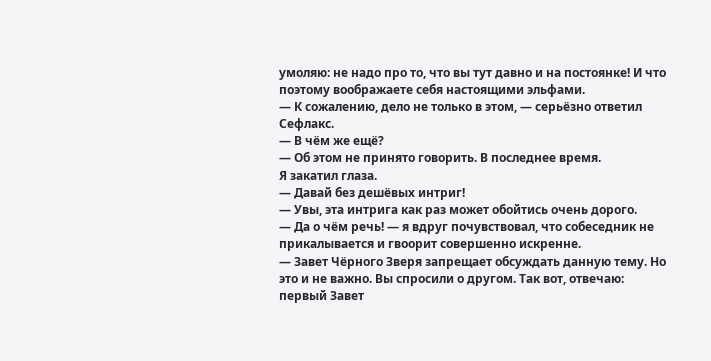умоляю: не надо про то, что вы тут давно и на постоянке! И что поэтому воображаете себя настоящими эльфами.
— К сожалению, дело не только в этом, — серьёзно ответил Сефлакс.
— В чём же ещё?
— Об этом не принято говорить. В последнее время.
Я закатил глаза.
— Давай без дешёвых интриг!
— Увы, эта интрига как раз может обойтись очень дорого.
— Да о чём речь! — я вдруг почувствовал, что собеседник не прикалывается и гвоорит совершенно искренне.
— Завет Чёрного Зверя запрещает обсуждать данную тему. Но это и не важно. Вы спросили о другом. Так вот, отвечаю: первый Завет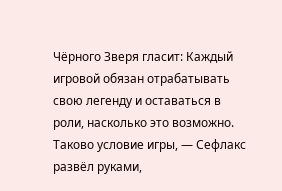Чёрного Зверя гласит: Каждый игровой обязан отрабатывать свою легенду и оставаться в роли, насколько это возможно. Таково условие игры, — Сефлакс развёл руками,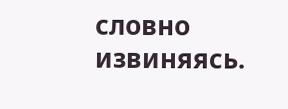словно извиняясь.